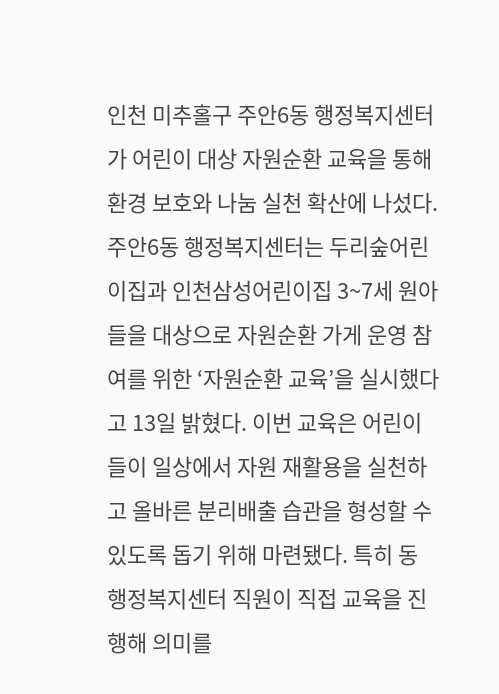인천 미추홀구 주안6동 행정복지센터가 어린이 대상 자원순환 교육을 통해 환경 보호와 나눔 실천 확산에 나섰다. 주안6동 행정복지센터는 두리숲어린이집과 인천삼성어린이집 3~7세 원아들을 대상으로 자원순환 가게 운영 참여를 위한 ‘자원순환 교육’을 실시했다고 13일 밝혔다. 이번 교육은 어린이들이 일상에서 자원 재활용을 실천하고 올바른 분리배출 습관을 형성할 수 있도록 돕기 위해 마련됐다. 특히 동 행정복지센터 직원이 직접 교육을 진행해 의미를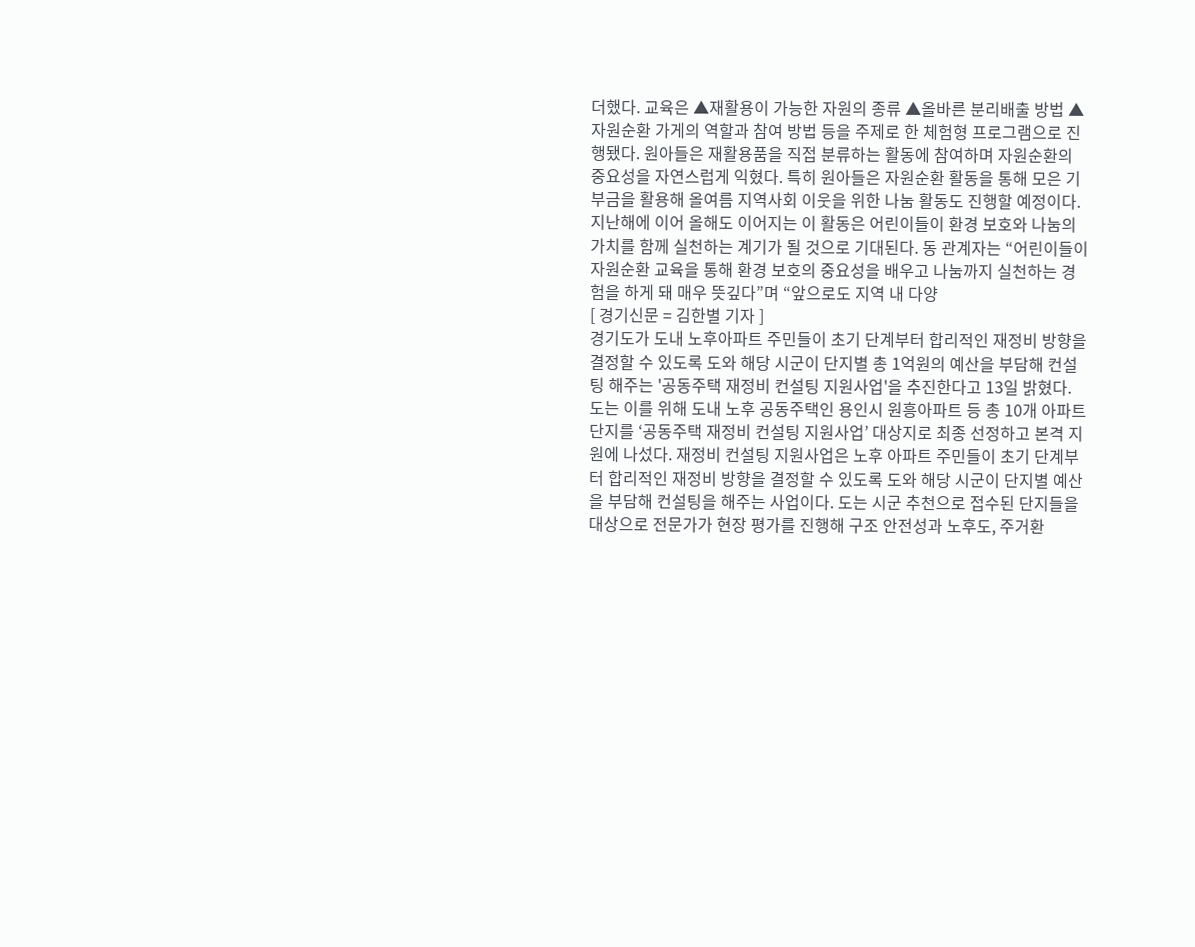더했다. 교육은 ▲재활용이 가능한 자원의 종류 ▲올바른 분리배출 방법 ▲자원순환 가게의 역할과 참여 방법 등을 주제로 한 체험형 프로그램으로 진행됐다. 원아들은 재활용품을 직접 분류하는 활동에 참여하며 자원순환의 중요성을 자연스럽게 익혔다. 특히 원아들은 자원순환 활동을 통해 모은 기부금을 활용해 올여름 지역사회 이웃을 위한 나눔 활동도 진행할 예정이다. 지난해에 이어 올해도 이어지는 이 활동은 어린이들이 환경 보호와 나눔의 가치를 함께 실천하는 계기가 될 것으로 기대된다. 동 관계자는 “어린이들이 자원순환 교육을 통해 환경 보호의 중요성을 배우고 나눔까지 실천하는 경험을 하게 돼 매우 뜻깊다”며 “앞으로도 지역 내 다양
[ 경기신문 = 김한별 기자 ]
경기도가 도내 노후아파트 주민들이 초기 단계부터 합리적인 재정비 방향을 결정할 수 있도록 도와 해당 시군이 단지별 총 1억원의 예산을 부담해 컨설팅 해주는 '공동주택 재정비 컨설팅 지원사업'을 추진한다고 13일 밝혔다. 도는 이를 위해 도내 노후 공동주택인 용인시 원흥아파트 등 총 10개 아파트단지를 ‘공동주택 재정비 컨설팅 지원사업’ 대상지로 최종 선정하고 본격 지원에 나섰다. 재정비 컨설팅 지원사업은 노후 아파트 주민들이 초기 단계부터 합리적인 재정비 방향을 결정할 수 있도록 도와 해당 시군이 단지별 예산을 부담해 컨설팅을 해주는 사업이다. 도는 시군 추천으로 접수된 단지들을 대상으로 전문가가 현장 평가를 진행해 구조 안전성과 노후도, 주거환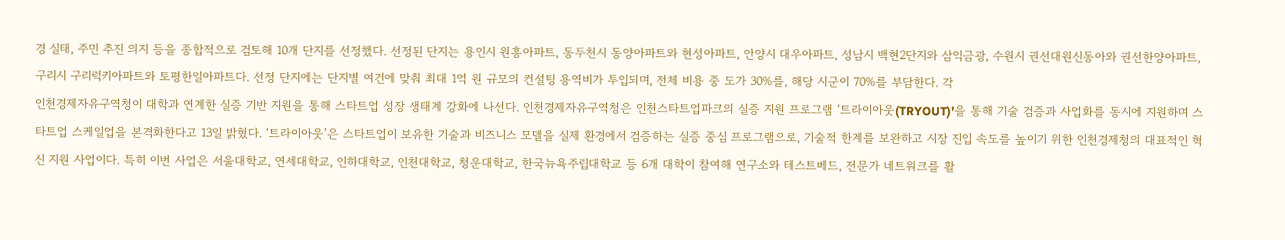경 실태, 주민 추진 의지 등을 종합적으로 검토해 10개 단지를 선정했다. 선정된 단지는 용인시 원흥아파트, 동두천시 동양아파트와 현성아파트, 안양시 대우아파트, 성남시 백현2단지와 삼익금광, 수원시 권선대원신동아와 권선한양아파트, 구리시 구리럭키아파트와 토평한일아파트다. 선정 단지에는 단지별 여건에 맞춰 최대 1억 원 규모의 컨설팅 용역비가 투입되며, 전체 비용 중 도가 30%를, 해당 시군이 70%를 부담한다. 각
인천경제자유구역청이 대학과 연계한 실증 기반 지원을 통해 스타트업 성장 생태계 강화에 나선다. 인천경제자유구역청은 인천스타트업파크의 실증 지원 프로그램 ‘트라이아웃(TRYOUT)’을 통해 기술 검증과 사업화를 동시에 지원하며 스타트업 스케일업을 본격화한다고 13일 밝혔다. ‘트라이아웃’은 스타트업이 보유한 기술과 비즈니스 모델을 실제 환경에서 검증하는 실증 중심 프로그램으로, 기술적 한계를 보완하고 시장 진입 속도를 높이기 위한 인천경제청의 대표적인 혁신 지원 사업이다. 특히 이번 사업은 서울대학교, 연세대학교, 인하대학교, 인천대학교, 청운대학교, 한국뉴욕주립대학교 등 6개 대학이 참여해 연구소와 테스트베드, 전문가 네트워크를 활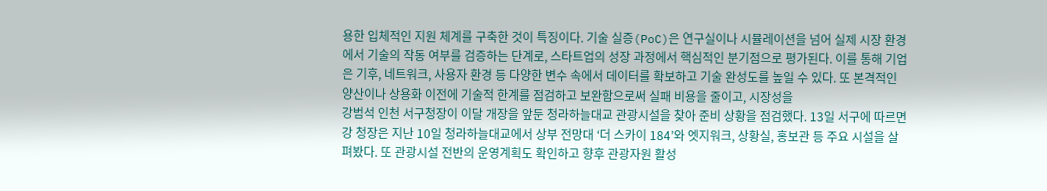용한 입체적인 지원 체계를 구축한 것이 특징이다. 기술 실증(PoC)은 연구실이나 시뮬레이션을 넘어 실제 시장 환경에서 기술의 작동 여부를 검증하는 단계로, 스타트업의 성장 과정에서 핵심적인 분기점으로 평가된다. 이를 통해 기업은 기후, 네트워크, 사용자 환경 등 다양한 변수 속에서 데이터를 확보하고 기술 완성도를 높일 수 있다. 또 본격적인 양산이나 상용화 이전에 기술적 한계를 점검하고 보완함으로써 실패 비용을 줄이고, 시장성을
강범석 인천 서구청장이 이달 개장을 앞둔 청라하늘대교 관광시설을 찾아 준비 상황을 점검했다. 13일 서구에 따르면 강 청장은 지난 10일 청라하늘대교에서 상부 전망대 ‘더 스카이 184’와 엣지워크, 상황실, 홍보관 등 주요 시설을 살펴봤다. 또 관광시설 전반의 운영계획도 확인하고 향후 관광자원 활성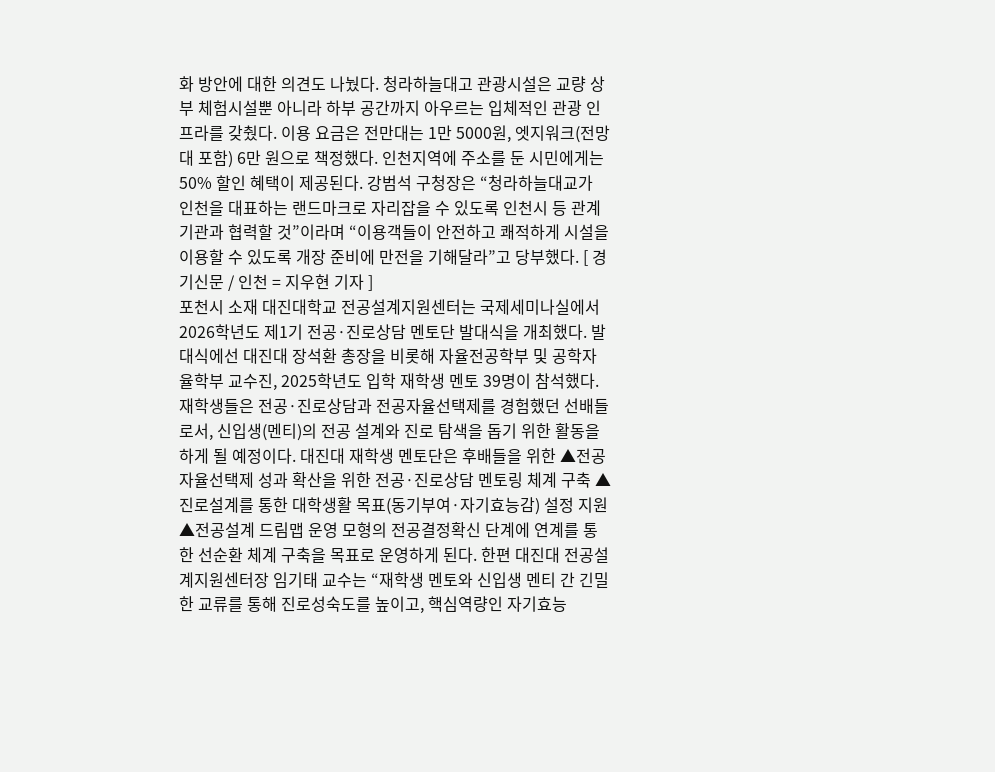화 방안에 대한 의견도 나눴다. 청라하늘대고 관광시설은 교량 상부 체험시설뿐 아니라 하부 공간까지 아우르는 입체적인 관광 인프라를 갖췄다. 이용 요금은 전만대는 1만 5000원, 엣지워크(전망대 포함) 6만 원으로 책정했다. 인천지역에 주소를 둔 시민에게는 50% 할인 혜택이 제공된다. 강범석 구청장은 “청라하늘대교가 인천을 대표하는 랜드마크로 자리잡을 수 있도록 인천시 등 관계기관과 협력할 것”이라며 “이용객들이 안전하고 쾌적하게 시설을 이용할 수 있도록 개장 준비에 만전을 기해달라”고 당부했다. [ 경기신문 / 인천 = 지우현 기자 ]
포천시 소재 대진대학교 전공설계지원센터는 국제세미나실에서 2026학년도 제1기 전공·진로상담 멘토단 발대식을 개최했다. 발대식에선 대진대 장석환 총장을 비롯해 자율전공학부 및 공학자율학부 교수진, 2025학년도 입학 재학생 멘토 39명이 참석했다. 재학생들은 전공·진로상담과 전공자율선택제를 경험했던 선배들로서, 신입생(멘티)의 전공 설계와 진로 탐색을 돕기 위한 활동을 하게 될 예정이다. 대진대 재학생 멘토단은 후배들을 위한 ▲전공자율선택제 성과 확산을 위한 전공·진로상담 멘토링 체계 구축 ▲진로설계를 통한 대학생활 목표(동기부여·자기효능감) 설정 지원 ▲전공설계 드림맵 운영 모형의 전공결정확신 단계에 연계를 통한 선순환 체계 구축을 목표로 운영하게 된다. 한편 대진대 전공설계지원센터장 임기태 교수는 “재학생 멘토와 신입생 멘티 간 긴밀한 교류를 통해 진로성숙도를 높이고, 핵심역량인 자기효능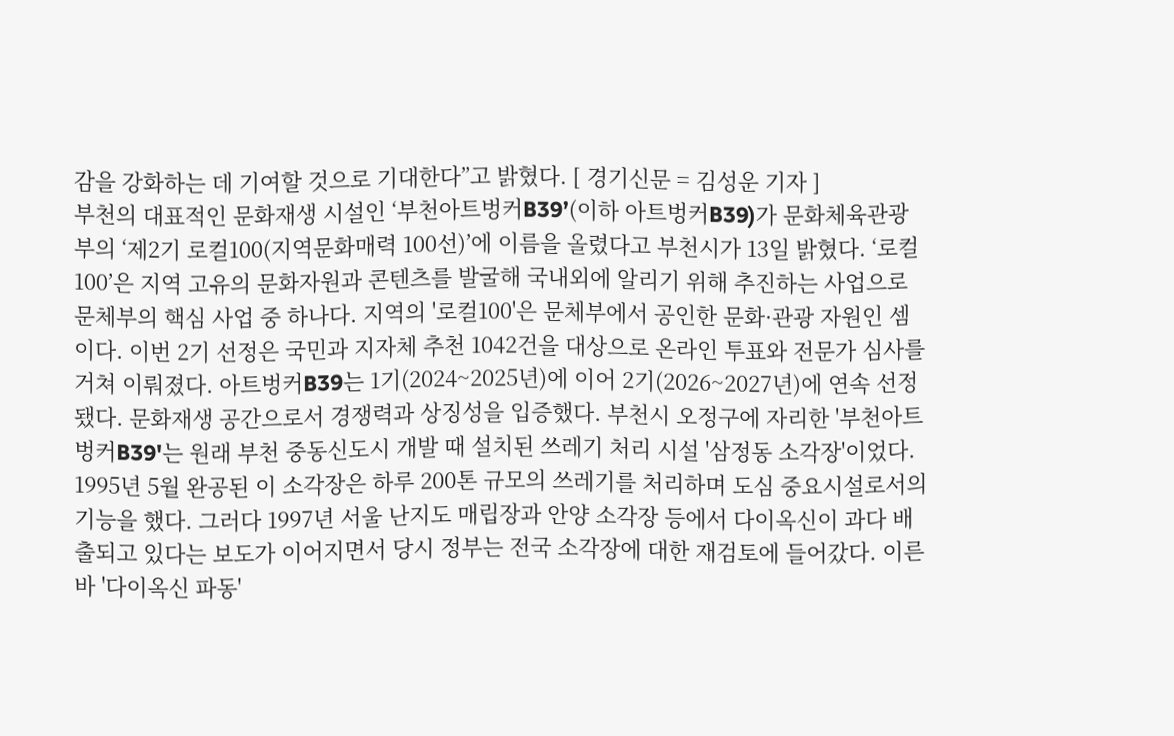감을 강화하는 데 기여할 것으로 기대한다”고 밝혔다. [ 경기신문 = 김성운 기자 ]
부천의 대표적인 문화재생 시설인 ‘부천아트벙커B39’(이하 아트벙커B39)가 문화체육관광부의 ‘제2기 로컬100(지역문화매력 100선)’에 이름을 올렸다고 부천시가 13일 밝혔다. ‘로컬100’은 지역 고유의 문화자원과 콘텐츠를 발굴해 국내외에 알리기 위해 추진하는 사업으로 문체부의 핵심 사업 중 하나다. 지역의 '로컬100'은 문체부에서 공인한 문화·관광 자원인 셈이다. 이번 2기 선정은 국민과 지자체 추천 1042건을 대상으로 온라인 투표와 전문가 심사를 거쳐 이뤄졌다. 아트벙커B39는 1기(2024~2025년)에 이어 2기(2026~2027년)에 연속 선정됐다. 문화재생 공간으로서 경쟁력과 상징성을 입증했다. 부천시 오정구에 자리한 '부천아트벙커B39'는 원래 부천 중동신도시 개발 때 설치된 쓰레기 처리 시설 '삼정동 소각장'이었다. 1995년 5월 완공된 이 소각장은 하루 200톤 규모의 쓰레기를 처리하며 도심 중요시설로서의 기능을 했다. 그러다 1997년 서울 난지도 매립장과 안양 소각장 등에서 다이옥신이 과다 배출되고 있다는 보도가 이어지면서 당시 정부는 전국 소각장에 대한 재검토에 들어갔다. 이른바 '다이옥신 파동'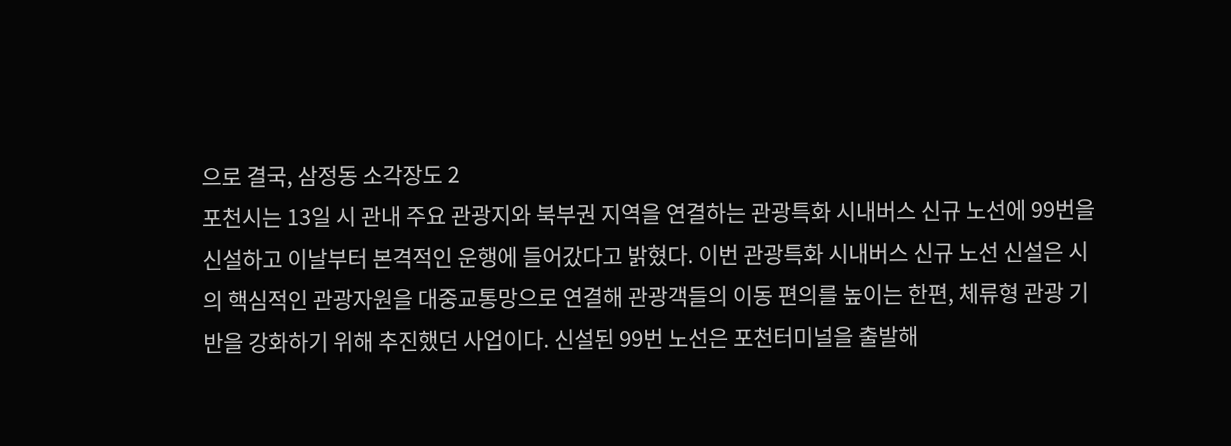으로 결국, 삼정동 소각장도 2
포천시는 13일 시 관내 주요 관광지와 북부권 지역을 연결하는 관광특화 시내버스 신규 노선에 99번을 신설하고 이날부터 본격적인 운행에 들어갔다고 밝혔다. 이번 관광특화 시내버스 신규 노선 신설은 시의 핵심적인 관광자원을 대중교통망으로 연결해 관광객들의 이동 편의를 높이는 한편, 체류형 관광 기반을 강화하기 위해 추진했던 사업이다. 신설된 99번 노선은 포천터미널을 출발해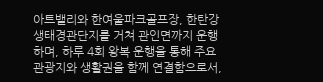아트밸리와 한여울파크골프장, 한탄강 생태경관단지를 거쳐 관인면까지 운행하며, 하루 4회 왕복 운행을 통해 주요 관광지와 생활권을 함께 연결함으로서,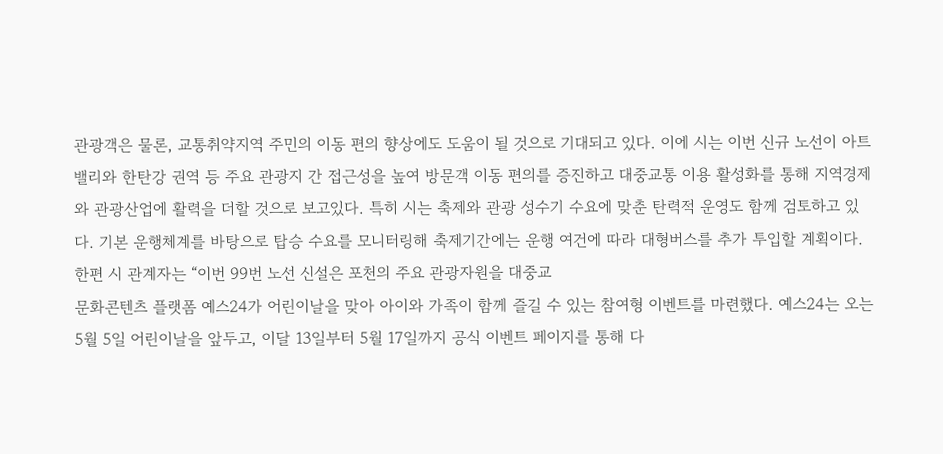관광객은 물론, 교통취약지역 주민의 이동 편의 향상에도 도움이 될 것으로 기대되고 있다. 이에 시는 이번 신규 노선이 아트밸리와 한탄강 권역 등 주요 관광지 간 접근성을 높여 방문객 이동 편의를 증진하고 대중교통 이용 활성화를 통해 지역경제와 관광산업에 활력을 더할 것으로 보고있다. 특히 시는 축제와 관광 성수기 수요에 맞춘 탄력적 운영도 함께 검토하고 있다. 기본 운행체계를 바탕으로 탑승 수요를 모니터링해 축제기간에는 운행 여건에 따라 대형버스를 추가 투입할 계획이다. 한편 시 관계자는 “이번 99번 노선 신설은 포천의 주요 관광자원을 대중교
문화콘텐츠 플랫폼 예스24가 어린이날을 맞아 아이와 가족이 함께 즐길 수 있는 참여형 이벤트를 마련했다. 예스24는 오는 5월 5일 어린이날을 앞두고, 이달 13일부터 5월 17일까지 공식 이벤트 페이지를 통해 다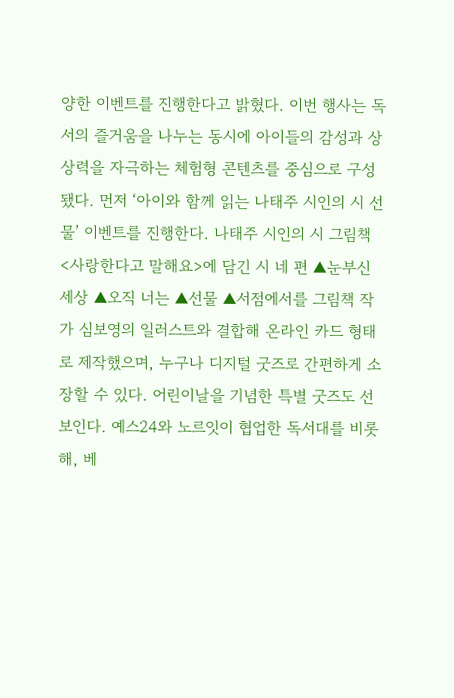양한 이벤트를 진행한다고 밝혔다. 이번 행사는 독서의 즐거움을 나누는 동시에 아이들의 감성과 상상력을 자극하는 체험형 콘텐츠를 중심으로 구성됐다. 먼저 ‘아이와 함께 읽는 나태주 시인의 시 선물’ 이벤트를 진행한다. 나태주 시인의 시 그림책 <사랑한다고 말해요>에 담긴 시 네 편 ▲눈부신 세상 ▲오직 너는 ▲선물 ▲서점에서를 그림책 작가 심보영의 일러스트와 결합해 온라인 카드 형태로 제작했으며, 누구나 디지털 굿즈로 간편하게 소장할 수 있다. 어린이날을 기념한 특별 굿즈도 선보인다. 예스24와 노르잇이 협업한 독서대를 비롯해, 베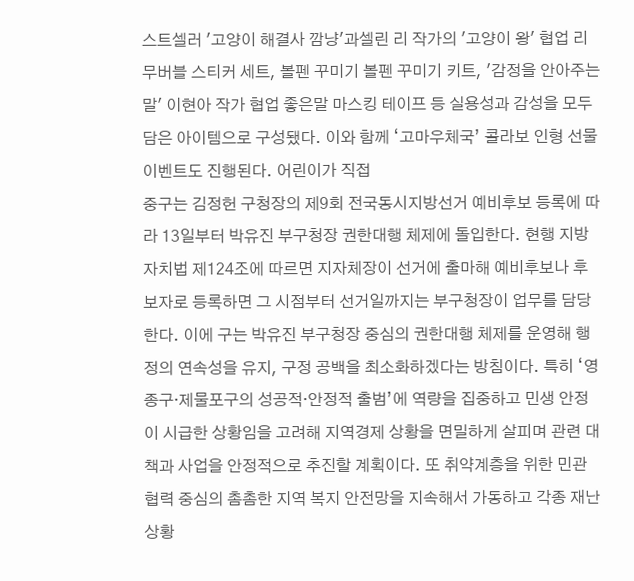스트셀러 '고양이 해결사 깜냥'과셀린 리 작가의 '고양이 왕' 협업 리무버블 스티커 세트, 볼펜 꾸미기 볼펜 꾸미기 키트, '감정을 안아주는 말' 이현아 작가 협업 좋은말 마스킹 테이프 등 실용성과 감성을 모두 담은 아이템으로 구성됐다. 이와 함께 ‘고마우체국’ 콜라보 인형 선물 이벤트도 진행된다. 어린이가 직접
중구는 김정헌 구청장의 제9회 전국동시지방선거 예비후보 등록에 따라 13일부터 박유진 부구청장 권한대행 체제에 돌입한다. 현행 지방자치법 제124조에 따르면 지자체장이 선거에 출마해 예비후보나 후보자로 등록하면 그 시점부터 선거일까지는 부구청장이 업무를 담당한다. 이에 구는 박유진 부구청장 중심의 권한대행 체제를 운영해 행정의 연속성을 유지, 구정 공백을 최소화하겠다는 방침이다. 특히 ‘영종구·제물포구의 성공적·안정적 출범’에 역량을 집중하고 민생 안정이 시급한 상황임을 고려해 지역경제 상황을 면밀하게 살피며 관련 대책과 사업을 안정적으로 추진할 계획이다. 또 취약계층을 위한 민관 협력 중심의 촘촘한 지역 복지 안전망을 지속해서 가동하고 각종 재난 상황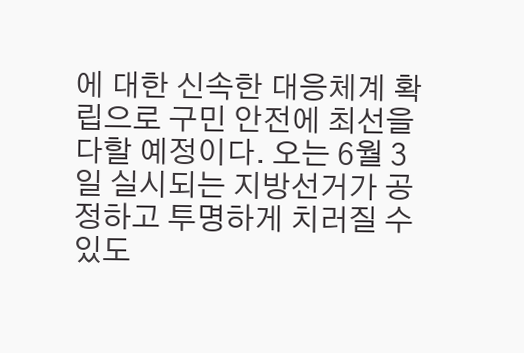에 대한 신속한 대응체계 확립으로 구민 안전에 최선을 다할 예정이다. 오는 6월 3일 실시되는 지방선거가 공정하고 투명하게 치러질 수 있도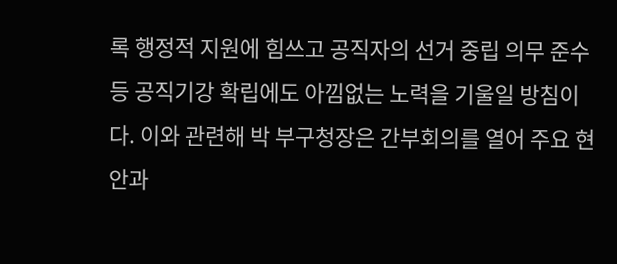록 행정적 지원에 힘쓰고 공직자의 선거 중립 의무 준수 등 공직기강 확립에도 아낌없는 노력을 기울일 방침이다. 이와 관련해 박 부구청장은 간부회의를 열어 주요 현안과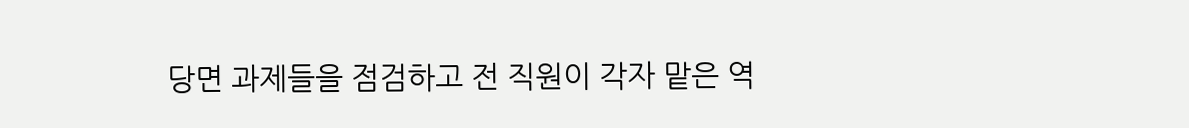당면 과제들을 점검하고 전 직원이 각자 맡은 역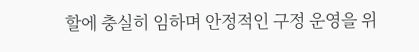할에 충실히 임하며 안정적인 구정 운영을 위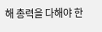해 총력을 다해야 한